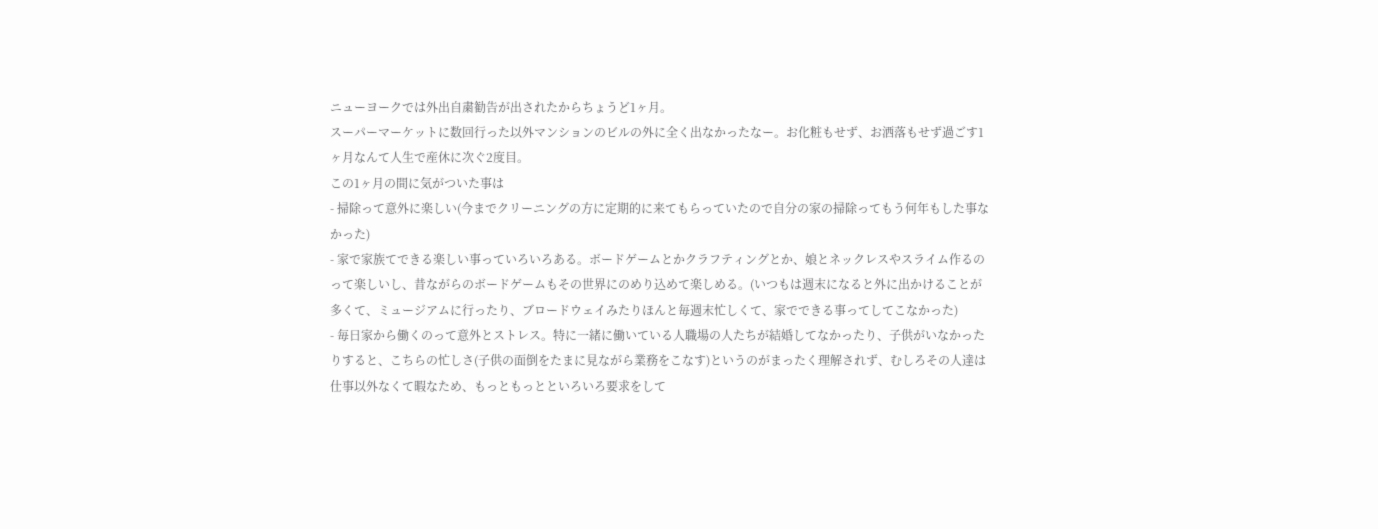ニューヨークでは外出自粛勧告が出されたからちょうど1ヶ月。
スーパーマーケットに数回行った以外マンションのビルの外に全く出なかったなー。お化粧もせず、お洒落もせず過ごす1ヶ月なんて人生で産休に次ぐ2度目。
この1ヶ月の間に気がついた事は
- 掃除って意外に楽しい(今までクリーニングの方に定期的に来てもらっていたので自分の家の掃除ってもう何年もした事なかった)
- 家で家族てできる楽しい事っていろいろある。ボードゲームとかクラフティングとか、娘とネックレスやスライム作るのって楽しいし、昔ながらのボードゲームもその世界にのめり込めて楽しめる。(いつもは週末になると外に出かけることが多くて、ミュージアムに行ったり、ブロードウェイみたりほんと毎週末忙しくて、家でできる事ってしてこなかった)
- 毎日家から働くのって意外とストレス。特に一緒に働いている人職場の人たちが結婚してなかったり、子供がいなかったりすると、こちらの忙しさ(子供の面倒をたまに見ながら業務をこなす)というのがまったく理解されず、むしろその人達は仕事以外なくて暇なため、もっともっとといろいろ要求をして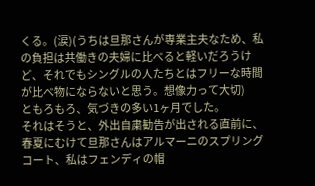くる。(涙)(うちは旦那さんが専業主夫なため、私の負担は共働きの夫婦に比べると軽いだろうけど、それでもシングルの人たちとはフリーな時間が比べ物にならないと思う。想像力って大切)
ともろもろ、気づきの多い1ヶ月でした。
それはそうと、外出自粛勧告が出される直前に、春夏にむけて旦那さんはアルマーニのスプリングコート、私はフェンディの帽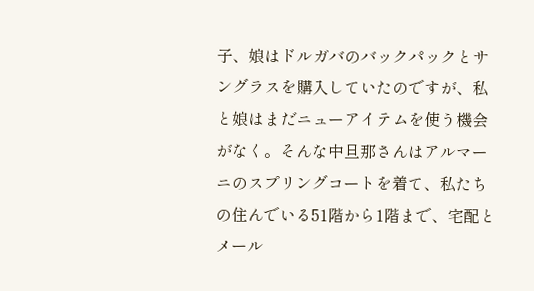子、娘はドルガバのバックパックとサングラスを購入していたのですが、私と娘はまだニューアイテムを使う機会がなく。そんな中旦那さんはアルマーニのスプリングコートを着て、私たちの住んでいる51階から1階まで、宅配とメール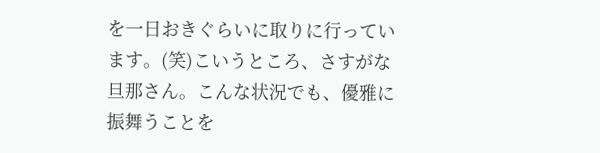を一日おきぐらいに取りに行っています。(笑)こいうところ、さすがな旦那さん。こんな状況でも、優雅に振舞うことを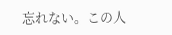忘れない。この人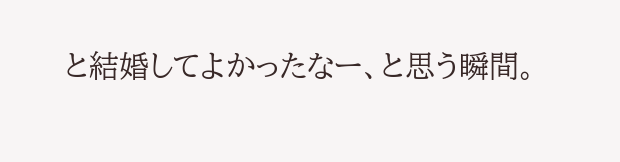と結婚してよかったなー、と思う瞬間。